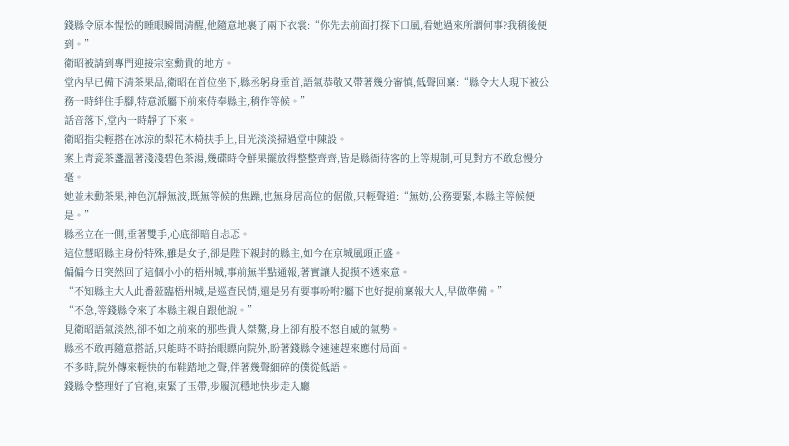錢縣令原本惺忪的睡眼瞬間清醒,他隨意地裹了兩下衣裳:“你先去前面打探下口風,看她過來所謂何事?我稍後便到。”
衛昭被請到專門迎接宗室勳貴的地方。
堂內早已備下清茶果品,衛昭在首位坐下,縣丞躬身垂首,語氣恭敬又帶著幾分審慎,低聲回稟:“縣令大人現下被公務一時絆住手腳,特意派屬下前來侍奉縣主,稍作等候。”
話音落下,堂內一時靜了下來。
衛昭指尖輕搭在冰涼的梨花木椅扶手上,目光淡淡掃過堂中陳設。
案上青瓷茶盞溫著淺淺碧色茶湯,幾碟時令鮮果擺放得整整齊齊,皆是縣衙待客的上等規制,可見對方不敢怠慢分毫。
她並未動茶果,神色沉靜無波,既無等候的焦躁,也無身居高位的倨傲,只輕聲道:“無妨,公務要緊,本縣主等候便是。”
縣丞立在一側,垂著雙手,心底卻暗自忐忑。
這位慧昭縣主身份特殊,雖是女子,卻是陛下親封的縣主,如今在京城風頭正盛。
偏偏今日突然回了這個小小的梧州城,事前無半點通報,著實讓人捉摸不透來意。
“不知縣主大人此番蒞臨梧州城,是巡查民情,還是另有要事吩咐?屬下也好提前稟報大人,早做準備。”
“不急,等錢縣令來了本縣主親自跟他說。”
見衛昭語氣淡然,卻不如之前來的那些貴人桀驁,身上卻有股不怒自威的氣勢。
縣丞不敢再隨意搭話,只能時不時抬眼瞟向院外,盼著錢縣令速速趕來應付局面。
不多時,院外傳來輕快的布鞋踏地之聲,伴著幾聲細碎的僕從低語。
錢縣令整理好了官袍,束緊了玉帶,步履沉穩地快步走入廳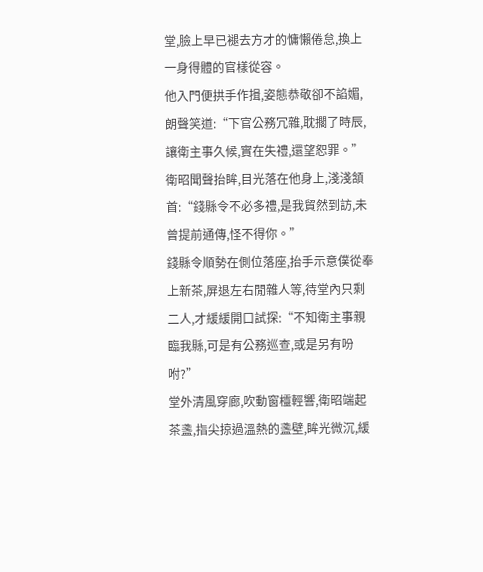堂,臉上早已褪去方才的慵懶倦怠,換上一身得體的官樣從容。
他入門便拱手作揖,姿態恭敬卻不諂媚,朗聲笑道:“下官公務冗雜,耽擱了時辰,讓衛主事久候,實在失禮,還望恕罪。”
衛昭聞聲抬眸,目光落在他身上,淺淺頷首:“錢縣令不必多禮,是我貿然到訪,未曾提前通傳,怪不得你。”
錢縣令順勢在側位落座,抬手示意僕從奉上新茶,屏退左右閒雜人等,待堂內只剩二人,才緩緩開口試探:“不知衛主事親臨我縣,可是有公務巡查,或是另有吩咐?”
堂外清風穿廊,吹動窗欞輕響,衛昭端起茶盞,指尖掠過溫熱的盞壁,眸光微沉,緩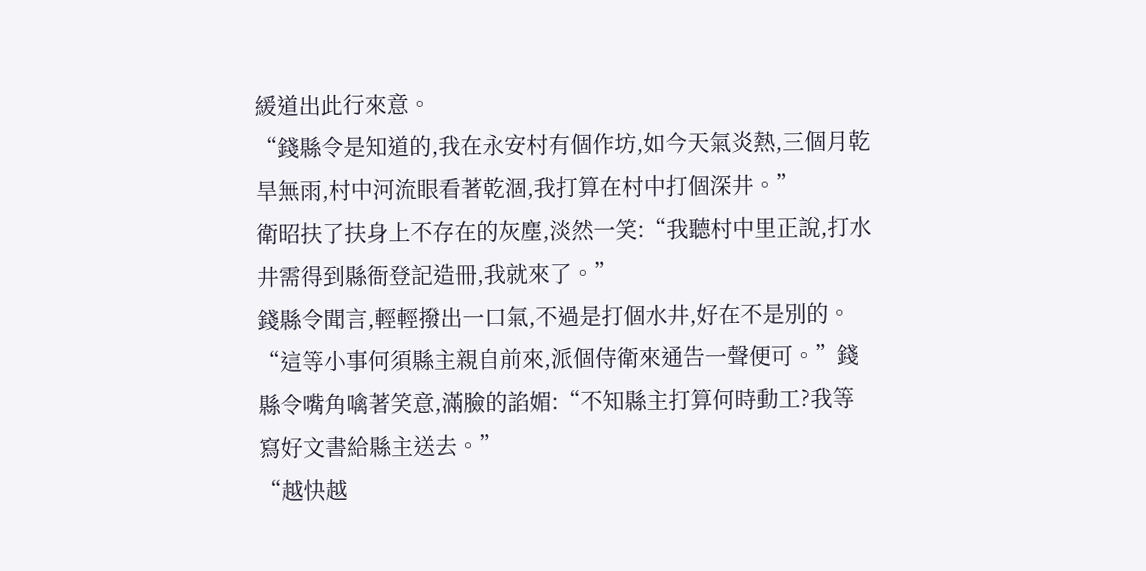緩道出此行來意。
“錢縣令是知道的,我在永安村有個作坊,如今天氣炎熱,三個月乾旱無雨,村中河流眼看著乾涸,我打算在村中打個深井。”
衛昭扶了扶身上不存在的灰塵,淡然一笑:“我聽村中里正說,打水井需得到縣衙登記造冊,我就來了。”
錢縣令聞言,輕輕撥出一口氣,不過是打個水井,好在不是別的。
“這等小事何須縣主親自前來,派個侍衛來通告一聲便可。”錢縣令嘴角噙著笑意,滿臉的諂媚:“不知縣主打算何時動工?我等寫好文書給縣主送去。”
“越快越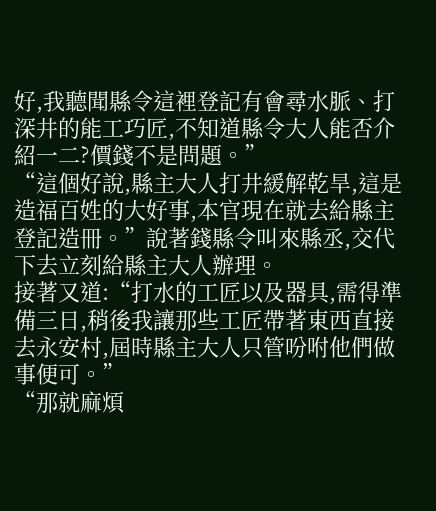好,我聽聞縣令這裡登記有會尋水脈、打深井的能工巧匠,不知道縣令大人能否介紹一二?價錢不是問題。”
“這個好說,縣主大人打井緩解乾旱,這是造福百姓的大好事,本官現在就去給縣主登記造冊。”說著錢縣令叫來縣丞,交代下去立刻給縣主大人辦理。
接著又道:“打水的工匠以及器具,需得準備三日,稍後我讓那些工匠帶著東西直接去永安村,屆時縣主大人只管吩咐他們做事便可。”
“那就麻煩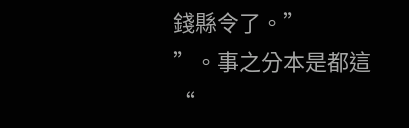錢縣令了。”
”。事之分本是都這“